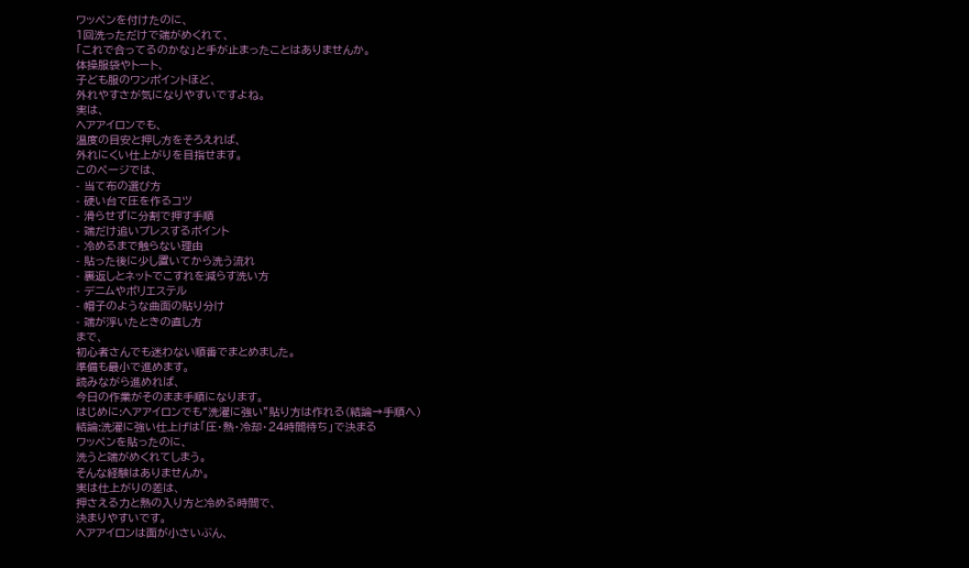ワッペンを付けたのに、
1回洗っただけで端がめくれて、
「これで合ってるのかな」と手が止まったことはありませんか。
体操服袋やトート、
子ども服のワンポイントほど、
外れやすさが気になりやすいですよね。
実は、
ヘアアイロンでも、
温度の目安と押し方をそろえれば、
外れにくい仕上がりを目指せます。
このページでは、
- 当て布の選び方
- 硬い台で圧を作るコツ
- 滑らせずに分割で押す手順
- 端だけ追いプレスするポイント
- 冷めるまで触らない理由
- 貼った後に少し置いてから洗う流れ
- 裏返しとネットでこすれを減らす洗い方
- デニムやポリエステル
- 帽子のような曲面の貼り分け
- 端が浮いたときの直し方
まで、
初心者さんでも迷わない順番でまとめました。
準備も最小で進めます。
読みながら進めれば、
今日の作業がそのまま手順になります。
はじめに:ヘアアイロンでも“洗濯に強い”貼り方は作れる(結論→手順へ)
結論:洗濯に強い仕上げは「圧・熱・冷却・24時間待ち」で決まる
ワッペンを貼ったのに、
洗うと端がめくれてしまう。
そんな経験はありませんか。
実は仕上がりの差は、
押さえる力と熱の入り方と冷める時間で、
決まりやすいです。
ヘアアイロンは面が小さいぶん、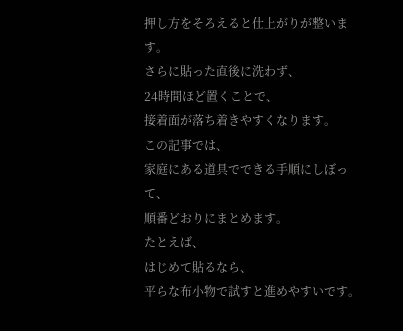押し方をそろえると仕上がりが整います。
さらに貼った直後に洗わず、
24時間ほど置くことで、
接着面が落ち着きやすくなります。
この記事では、
家庭にある道具でできる手順にしぼって、
順番どおりにまとめます。
たとえば、
はじめて貼るなら、
平らな布小物で試すと進めやすいです。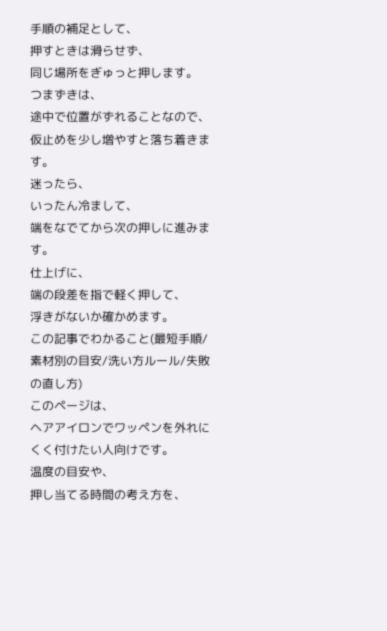手順の補足として、
押すときは滑らせず、
同じ場所をぎゅっと押します。
つまずきは、
途中で位置がずれることなので、
仮止めを少し増やすと落ち着きます。
迷ったら、
いったん冷まして、
端をなでてから次の押しに進みます。
仕上げに、
端の段差を指で軽く押して、
浮きがないか確かめます。
この記事でわかること(最短手順/素材別の目安/洗い方ルール/失敗の直し方)
このページは、
ヘアアイロンでワッペンを外れにくく付けたい人向けです。
温度の目安や、
押し当てる時間の考え方を、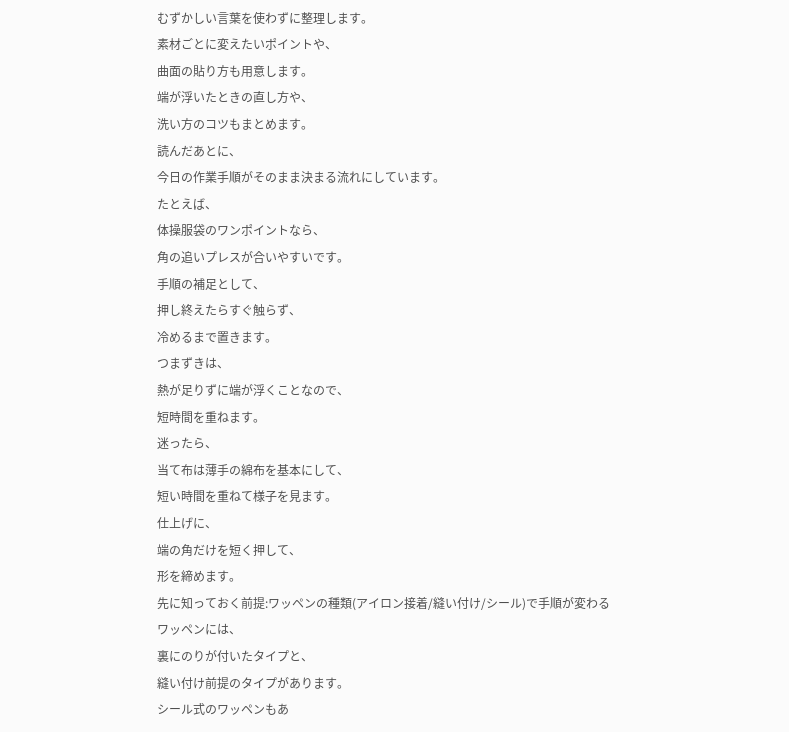むずかしい言葉を使わずに整理します。
素材ごとに変えたいポイントや、
曲面の貼り方も用意します。
端が浮いたときの直し方や、
洗い方のコツもまとめます。
読んだあとに、
今日の作業手順がそのまま決まる流れにしています。
たとえば、
体操服袋のワンポイントなら、
角の追いプレスが合いやすいです。
手順の補足として、
押し終えたらすぐ触らず、
冷めるまで置きます。
つまずきは、
熱が足りずに端が浮くことなので、
短時間を重ねます。
迷ったら、
当て布は薄手の綿布を基本にして、
短い時間を重ねて様子を見ます。
仕上げに、
端の角だけを短く押して、
形を締めます。
先に知っておく前提:ワッペンの種類(アイロン接着/縫い付け/シール)で手順が変わる
ワッペンには、
裏にのりが付いたタイプと、
縫い付け前提のタイプがあります。
シール式のワッペンもあ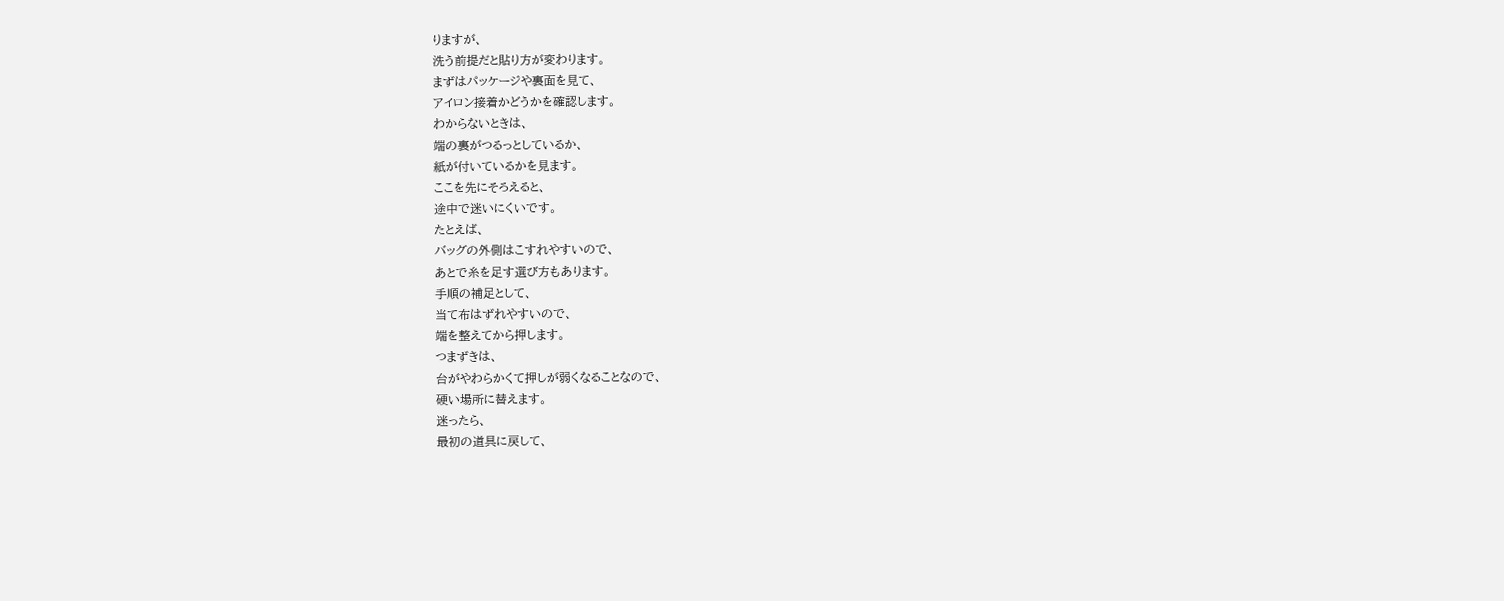りますが、
洗う前提だと貼り方が変わります。
まずはパッケージや裏面を見て、
アイロン接着かどうかを確認します。
わからないときは、
端の裏がつるっとしているか、
紙が付いているかを見ます。
ここを先にそろえると、
途中で迷いにくいです。
たとえば、
バッグの外側はこすれやすいので、
あとで糸を足す選び方もあります。
手順の補足として、
当て布はずれやすいので、
端を整えてから押します。
つまずきは、
台がやわらかくて押しが弱くなることなので、
硬い場所に替えます。
迷ったら、
最初の道具に戻して、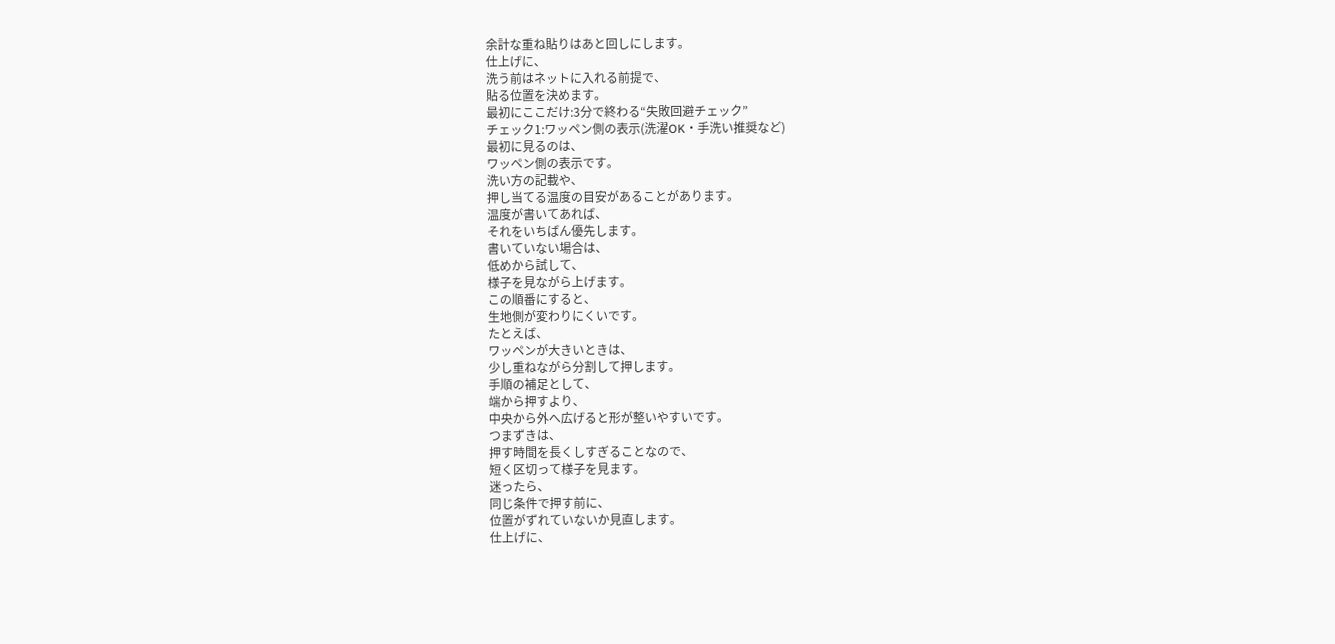余計な重ね貼りはあと回しにします。
仕上げに、
洗う前はネットに入れる前提で、
貼る位置を決めます。
最初にここだけ:3分で終わる“失敗回避チェック”
チェック1:ワッペン側の表示(洗濯OK・手洗い推奨など)
最初に見るのは、
ワッペン側の表示です。
洗い方の記載や、
押し当てる温度の目安があることがあります。
温度が書いてあれば、
それをいちばん優先します。
書いていない場合は、
低めから試して、
様子を見ながら上げます。
この順番にすると、
生地側が変わりにくいです。
たとえば、
ワッペンが大きいときは、
少し重ねながら分割して押します。
手順の補足として、
端から押すより、
中央から外へ広げると形が整いやすいです。
つまずきは、
押す時間を長くしすぎることなので、
短く区切って様子を見ます。
迷ったら、
同じ条件で押す前に、
位置がずれていないか見直します。
仕上げに、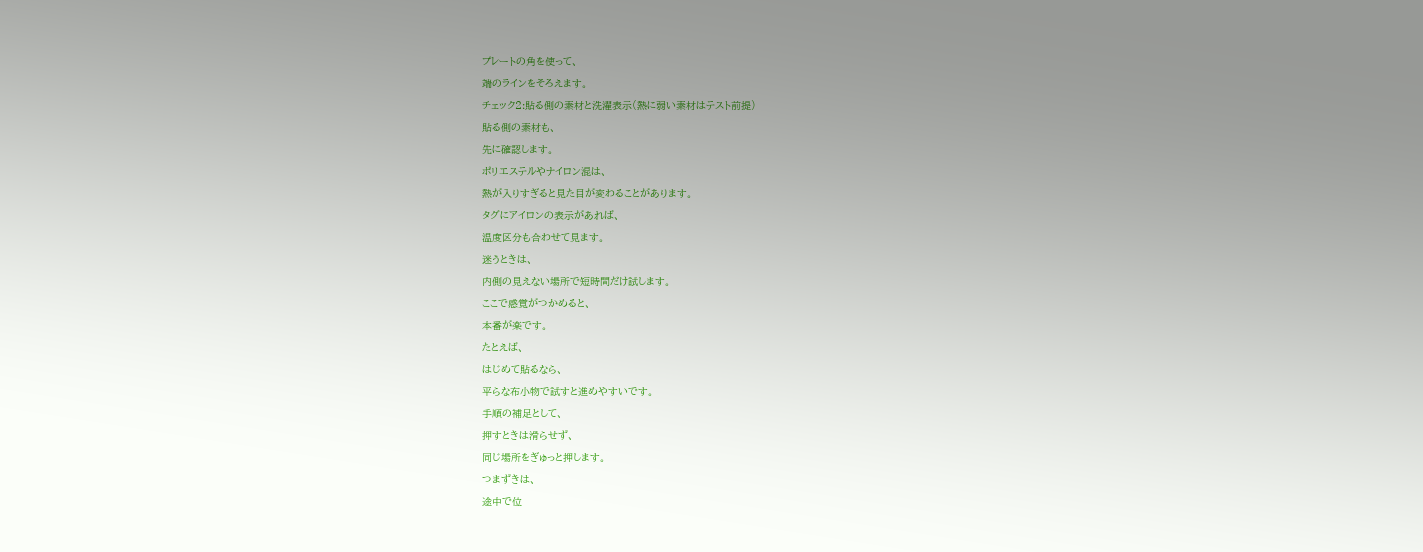プレートの角を使って、
端のラインをそろえます。
チェック2:貼る側の素材と洗濯表示(熱に弱い素材はテスト前提)
貼る側の素材も、
先に確認します。
ポリエステルやナイロン混は、
熱が入りすぎると見た目が変わることがあります。
タグにアイロンの表示があれば、
温度区分も合わせて見ます。
迷うときは、
内側の見えない場所で短時間だけ試します。
ここで感覚がつかめると、
本番が楽です。
たとえば、
はじめて貼るなら、
平らな布小物で試すと進めやすいです。
手順の補足として、
押すときは滑らせず、
同じ場所をぎゅっと押します。
つまずきは、
途中で位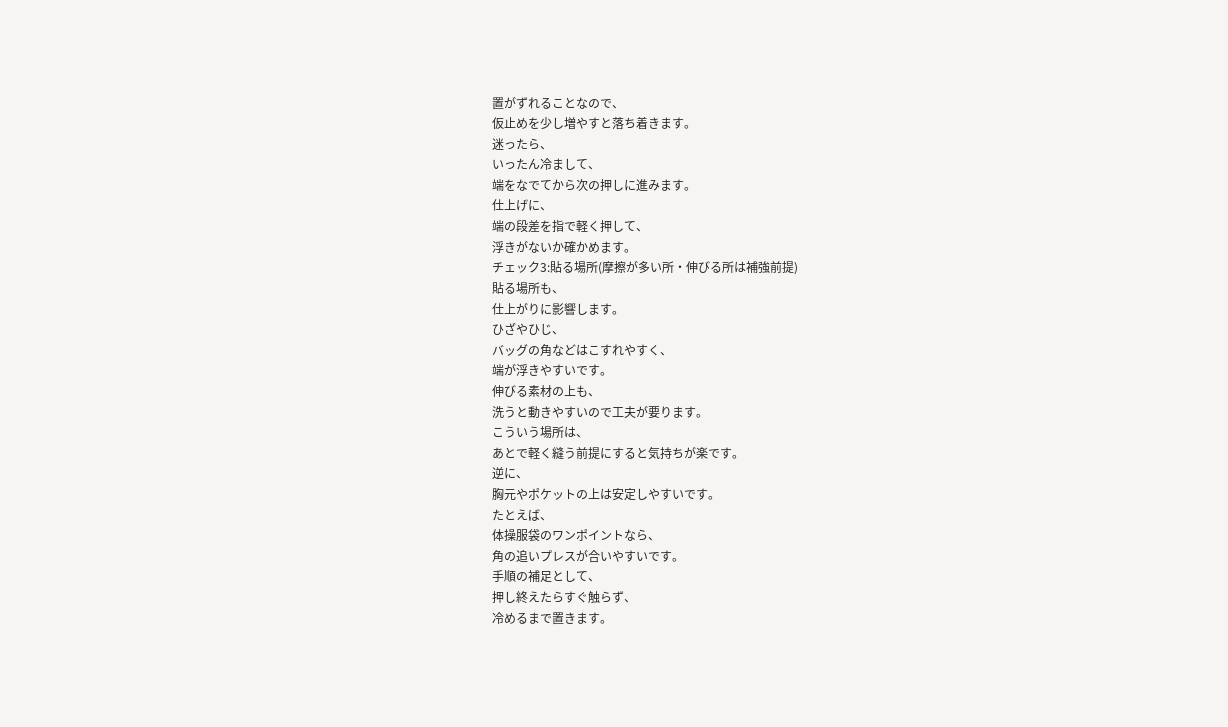置がずれることなので、
仮止めを少し増やすと落ち着きます。
迷ったら、
いったん冷まして、
端をなでてから次の押しに進みます。
仕上げに、
端の段差を指で軽く押して、
浮きがないか確かめます。
チェック3:貼る場所(摩擦が多い所・伸びる所は補強前提)
貼る場所も、
仕上がりに影響します。
ひざやひじ、
バッグの角などはこすれやすく、
端が浮きやすいです。
伸びる素材の上も、
洗うと動きやすいので工夫が要ります。
こういう場所は、
あとで軽く縫う前提にすると気持ちが楽です。
逆に、
胸元やポケットの上は安定しやすいです。
たとえば、
体操服袋のワンポイントなら、
角の追いプレスが合いやすいです。
手順の補足として、
押し終えたらすぐ触らず、
冷めるまで置きます。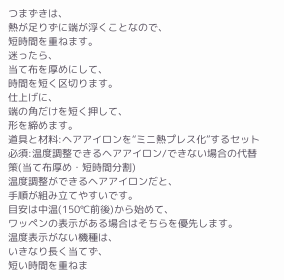つまずきは、
熱が足りずに端が浮くことなので、
短時間を重ねます。
迷ったら、
当て布を厚めにして、
時間を短く区切ります。
仕上げに、
端の角だけを短く押して、
形を締めます。
道具と材料:ヘアアイロンを“ミニ熱プレス化”するセット
必須:温度調整できるヘアアイロン/できない場合の代替策(当て布厚め・短時間分割)
温度調整ができるヘアアイロンだと、
手順が組み立てやすいです。
目安は中温(150℃前後)から始めて、
ワッペンの表示がある場合はそちらを優先します。
温度表示がない機種は、
いきなり長く当てず、
短い時間を重ねま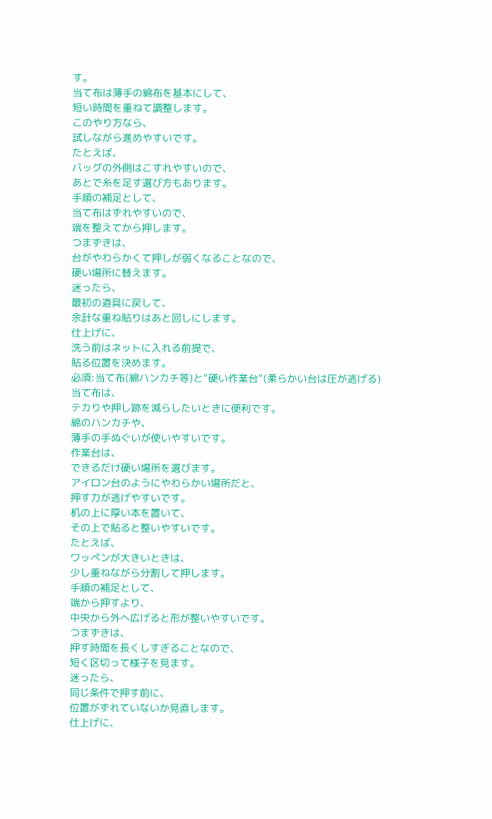す。
当て布は薄手の綿布を基本にして、
短い時間を重ねて調整します。
このやり方なら、
試しながら進めやすいです。
たとえば、
バッグの外側はこすれやすいので、
あとで糸を足す選び方もあります。
手順の補足として、
当て布はずれやすいので、
端を整えてから押します。
つまずきは、
台がやわらかくて押しが弱くなることなので、
硬い場所に替えます。
迷ったら、
最初の道具に戻して、
余計な重ね貼りはあと回しにします。
仕上げに、
洗う前はネットに入れる前提で、
貼る位置を決めます。
必須:当て布(綿ハンカチ等)と“硬い作業台”(柔らかい台は圧が逃げる)
当て布は、
テカりや押し跡を減らしたいときに便利です。
綿のハンカチや、
薄手の手ぬぐいが使いやすいです。
作業台は、
できるだけ硬い場所を選びます。
アイロン台のようにやわらかい場所だと、
押す力が逃げやすいです。
机の上に厚い本を置いて、
その上で貼ると整いやすいです。
たとえば、
ワッペンが大きいときは、
少し重ねながら分割して押します。
手順の補足として、
端から押すより、
中央から外へ広げると形が整いやすいです。
つまずきは、
押す時間を長くしすぎることなので、
短く区切って様子を見ます。
迷ったら、
同じ条件で押す前に、
位置がずれていないか見直します。
仕上げに、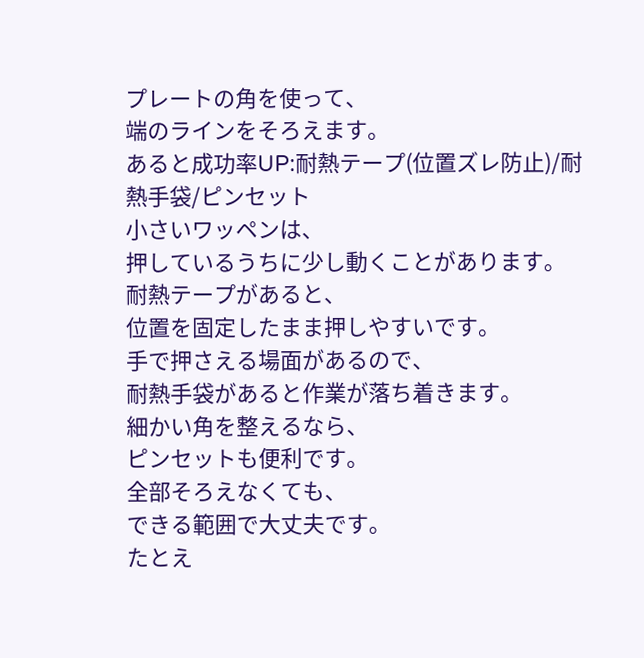プレートの角を使って、
端のラインをそろえます。
あると成功率UP:耐熱テープ(位置ズレ防止)/耐熱手袋/ピンセット
小さいワッペンは、
押しているうちに少し動くことがあります。
耐熱テープがあると、
位置を固定したまま押しやすいです。
手で押さえる場面があるので、
耐熱手袋があると作業が落ち着きます。
細かい角を整えるなら、
ピンセットも便利です。
全部そろえなくても、
できる範囲で大丈夫です。
たとえ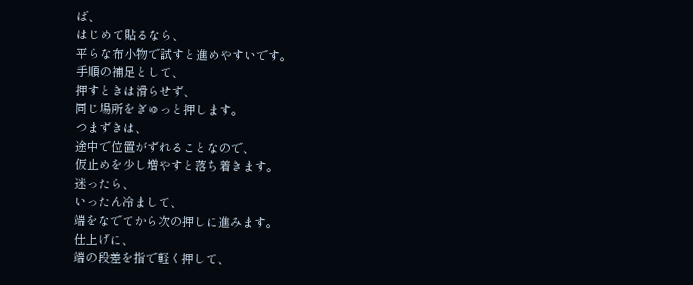ば、
はじめて貼るなら、
平らな布小物で試すと進めやすいです。
手順の補足として、
押すときは滑らせず、
同じ場所をぎゅっと押します。
つまずきは、
途中で位置がずれることなので、
仮止めを少し増やすと落ち着きます。
迷ったら、
いったん冷まして、
端をなでてから次の押しに進みます。
仕上げに、
端の段差を指で軽く押して、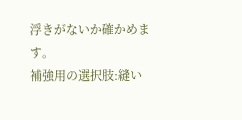浮きがないか確かめます。
補強用の選択肢:縫い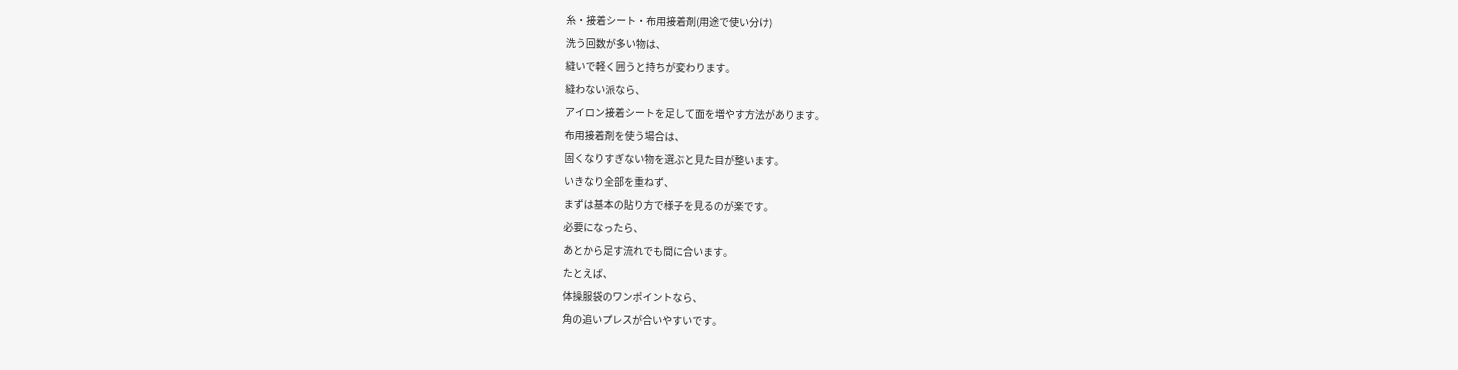糸・接着シート・布用接着剤(用途で使い分け)
洗う回数が多い物は、
縫いで軽く囲うと持ちが変わります。
縫わない派なら、
アイロン接着シートを足して面を増やす方法があります。
布用接着剤を使う場合は、
固くなりすぎない物を選ぶと見た目が整います。
いきなり全部を重ねず、
まずは基本の貼り方で様子を見るのが楽です。
必要になったら、
あとから足す流れでも間に合います。
たとえば、
体操服袋のワンポイントなら、
角の追いプレスが合いやすいです。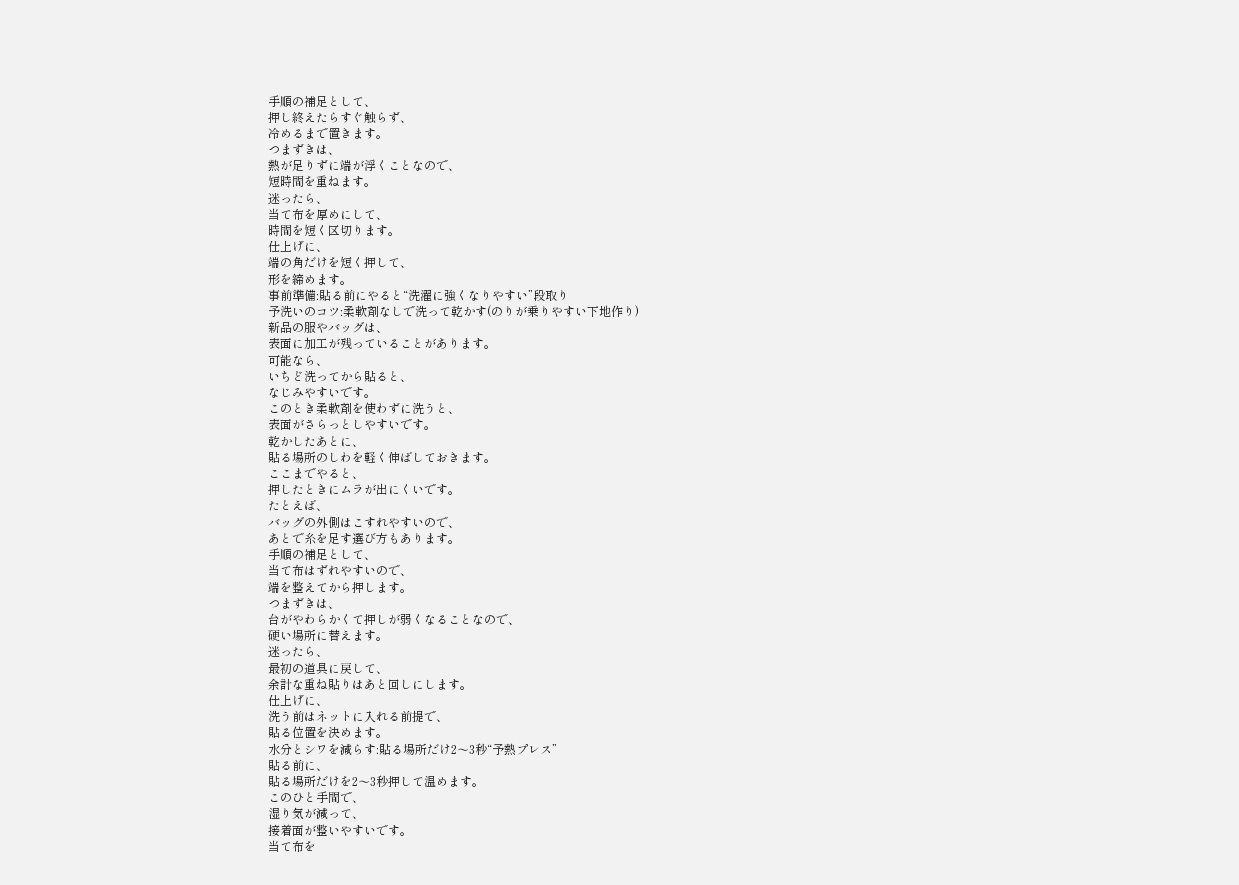手順の補足として、
押し終えたらすぐ触らず、
冷めるまで置きます。
つまずきは、
熱が足りずに端が浮くことなので、
短時間を重ねます。
迷ったら、
当て布を厚めにして、
時間を短く区切ります。
仕上げに、
端の角だけを短く押して、
形を締めます。
事前準備:貼る前にやると“洗濯に強くなりやすい”段取り
予洗いのコツ:柔軟剤なしで洗って乾かす(のりが乗りやすい下地作り)
新品の服やバッグは、
表面に加工が残っていることがあります。
可能なら、
いちど洗ってから貼ると、
なじみやすいです。
このとき柔軟剤を使わずに洗うと、
表面がさらっとしやすいです。
乾かしたあとに、
貼る場所のしわを軽く伸ばしておきます。
ここまでやると、
押したときにムラが出にくいです。
たとえば、
バッグの外側はこすれやすいので、
あとで糸を足す選び方もあります。
手順の補足として、
当て布はずれやすいので、
端を整えてから押します。
つまずきは、
台がやわらかくて押しが弱くなることなので、
硬い場所に替えます。
迷ったら、
最初の道具に戻して、
余計な重ね貼りはあと回しにします。
仕上げに、
洗う前はネットに入れる前提で、
貼る位置を決めます。
水分とシワを減らす:貼る場所だけ2〜3秒“予熱プレス”
貼る前に、
貼る場所だけを2〜3秒押して温めます。
このひと手間で、
湿り気が減って、
接着面が整いやすいです。
当て布を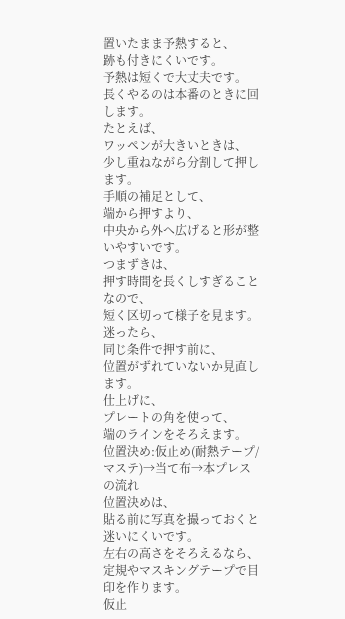置いたまま予熱すると、
跡も付きにくいです。
予熱は短くで大丈夫です。
長くやるのは本番のときに回します。
たとえば、
ワッペンが大きいときは、
少し重ねながら分割して押します。
手順の補足として、
端から押すより、
中央から外へ広げると形が整いやすいです。
つまずきは、
押す時間を長くしすぎることなので、
短く区切って様子を見ます。
迷ったら、
同じ条件で押す前に、
位置がずれていないか見直します。
仕上げに、
プレートの角を使って、
端のラインをそろえます。
位置決め:仮止め(耐熱テープ/マステ)→当て布→本プレスの流れ
位置決めは、
貼る前に写真を撮っておくと迷いにくいです。
左右の高さをそろえるなら、
定規やマスキングテープで目印を作ります。
仮止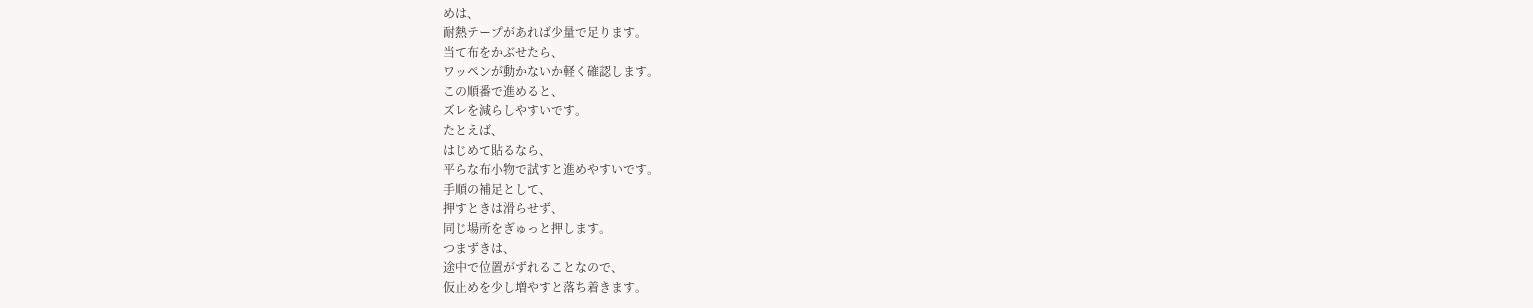めは、
耐熱テープがあれば少量で足ります。
当て布をかぶせたら、
ワッペンが動かないか軽く確認します。
この順番で進めると、
ズレを減らしやすいです。
たとえば、
はじめて貼るなら、
平らな布小物で試すと進めやすいです。
手順の補足として、
押すときは滑らせず、
同じ場所をぎゅっと押します。
つまずきは、
途中で位置がずれることなので、
仮止めを少し増やすと落ち着きます。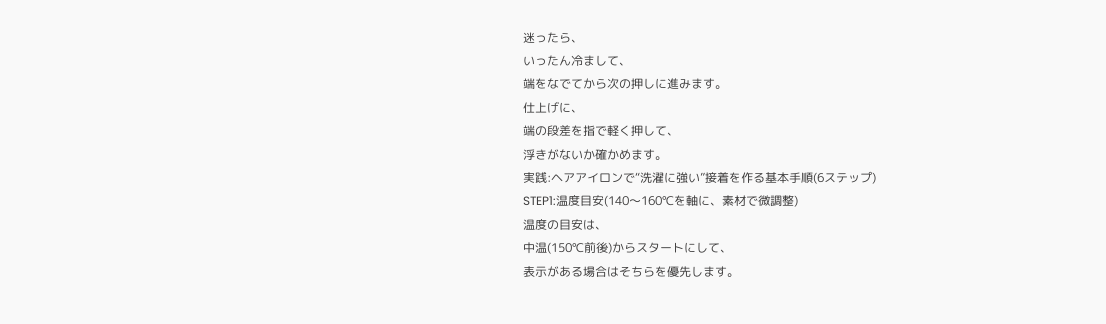迷ったら、
いったん冷まして、
端をなでてから次の押しに進みます。
仕上げに、
端の段差を指で軽く押して、
浮きがないか確かめます。
実践:ヘアアイロンで“洗濯に強い”接着を作る基本手順(6ステップ)
STEP1:温度目安(140〜160℃を軸に、素材で微調整)
温度の目安は、
中温(150℃前後)からスタートにして、
表示がある場合はそちらを優先します。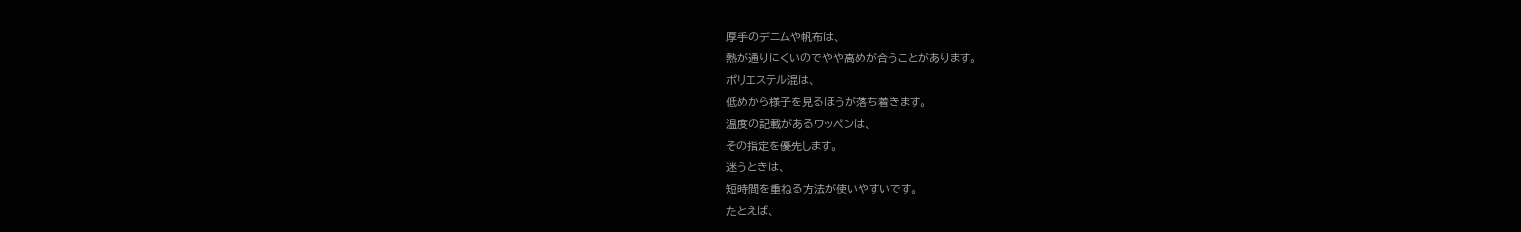厚手のデニムや帆布は、
熱が通りにくいのでやや高めが合うことがあります。
ポリエステル混は、
低めから様子を見るほうが落ち着きます。
温度の記載があるワッペンは、
その指定を優先します。
迷うときは、
短時間を重ねる方法が使いやすいです。
たとえば、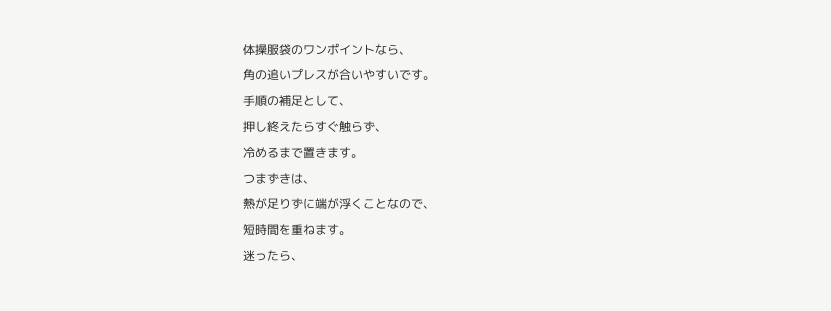体操服袋のワンポイントなら、
角の追いプレスが合いやすいです。
手順の補足として、
押し終えたらすぐ触らず、
冷めるまで置きます。
つまずきは、
熱が足りずに端が浮くことなので、
短時間を重ねます。
迷ったら、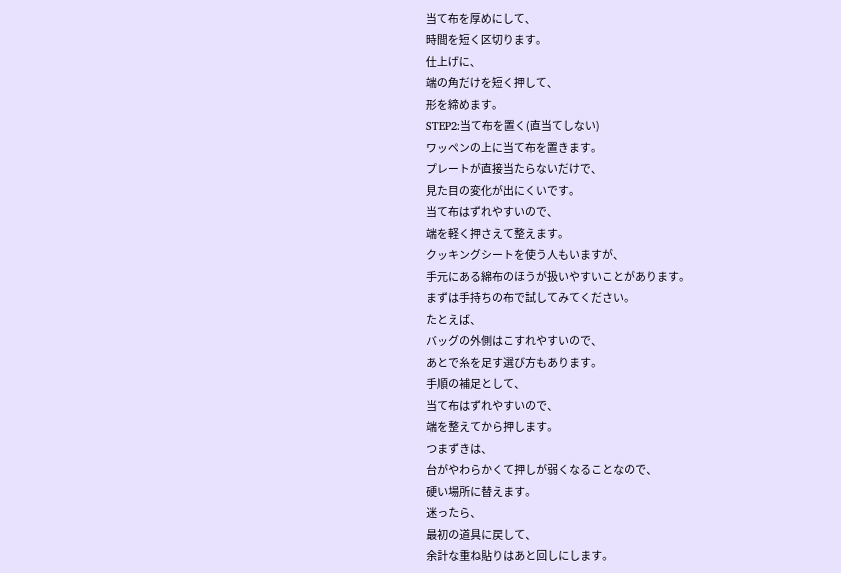当て布を厚めにして、
時間を短く区切ります。
仕上げに、
端の角だけを短く押して、
形を締めます。
STEP2:当て布を置く(直当てしない)
ワッペンの上に当て布を置きます。
プレートが直接当たらないだけで、
見た目の変化が出にくいです。
当て布はずれやすいので、
端を軽く押さえて整えます。
クッキングシートを使う人もいますが、
手元にある綿布のほうが扱いやすいことがあります。
まずは手持ちの布で試してみてください。
たとえば、
バッグの外側はこすれやすいので、
あとで糸を足す選び方もあります。
手順の補足として、
当て布はずれやすいので、
端を整えてから押します。
つまずきは、
台がやわらかくて押しが弱くなることなので、
硬い場所に替えます。
迷ったら、
最初の道具に戻して、
余計な重ね貼りはあと回しにします。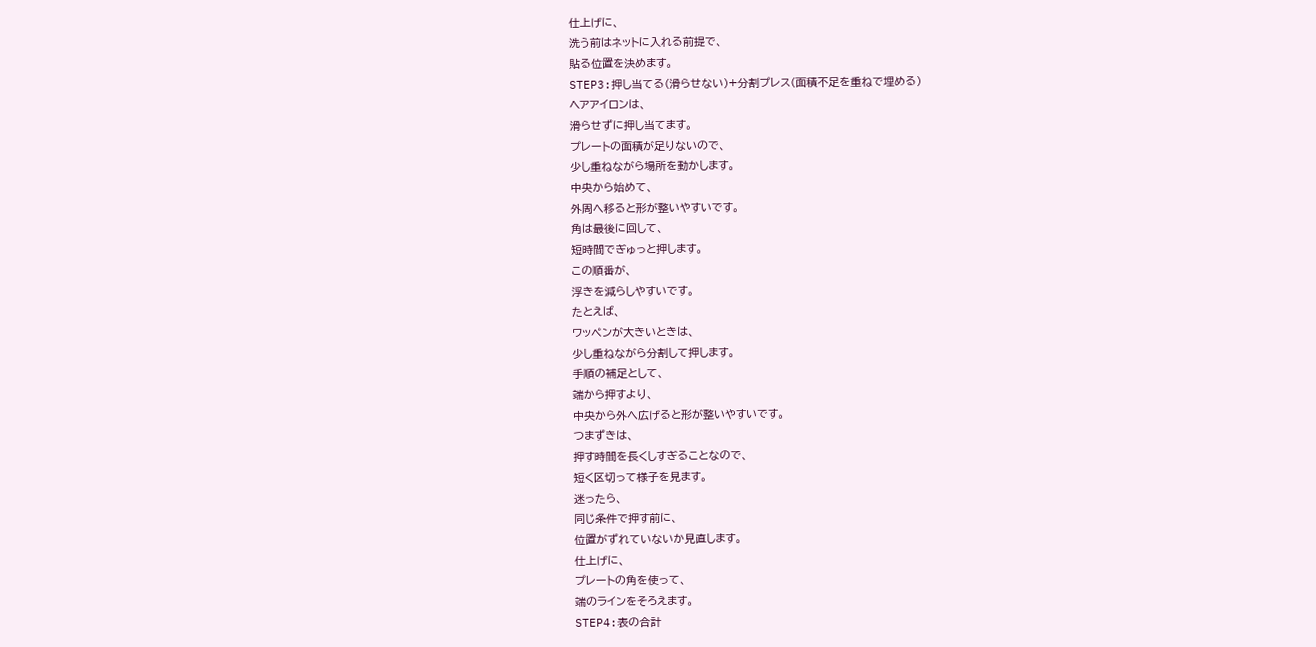仕上げに、
洗う前はネットに入れる前提で、
貼る位置を決めます。
STEP3:押し当てる(滑らせない)+分割プレス(面積不足を重ねで埋める)
ヘアアイロンは、
滑らせずに押し当てます。
プレートの面積が足りないので、
少し重ねながら場所を動かします。
中央から始めて、
外周へ移ると形が整いやすいです。
角は最後に回して、
短時間でぎゅっと押します。
この順番が、
浮きを減らしやすいです。
たとえば、
ワッペンが大きいときは、
少し重ねながら分割して押します。
手順の補足として、
端から押すより、
中央から外へ広げると形が整いやすいです。
つまずきは、
押す時間を長くしすぎることなので、
短く区切って様子を見ます。
迷ったら、
同じ条件で押す前に、
位置がずれていないか見直します。
仕上げに、
プレートの角を使って、
端のラインをそろえます。
STEP4:表の合計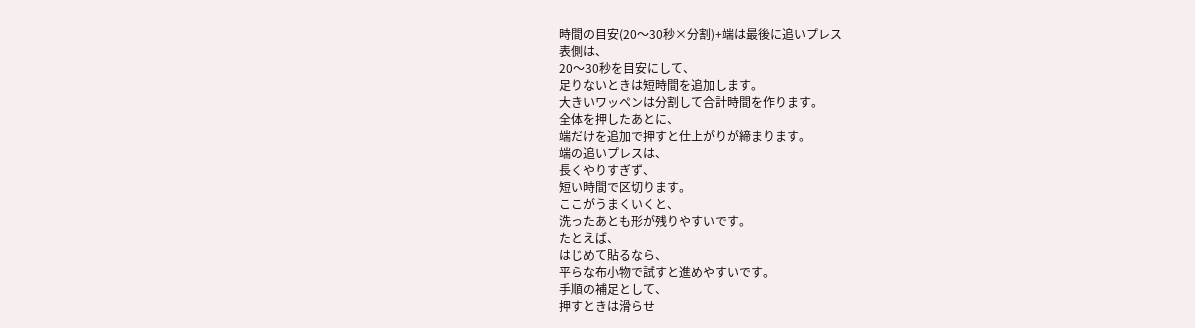時間の目安(20〜30秒×分割)+端は最後に追いプレス
表側は、
20〜30秒を目安にして、
足りないときは短時間を追加します。
大きいワッペンは分割して合計時間を作ります。
全体を押したあとに、
端だけを追加で押すと仕上がりが締まります。
端の追いプレスは、
長くやりすぎず、
短い時間で区切ります。
ここがうまくいくと、
洗ったあとも形が残りやすいです。
たとえば、
はじめて貼るなら、
平らな布小物で試すと進めやすいです。
手順の補足として、
押すときは滑らせ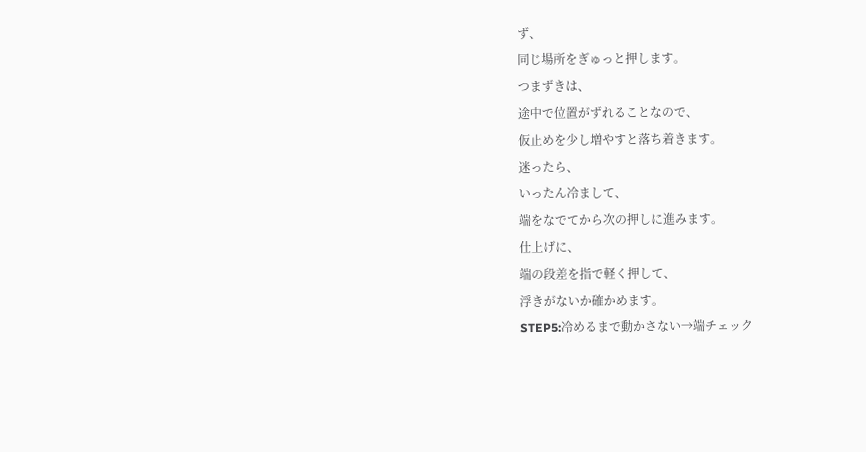ず、
同じ場所をぎゅっと押します。
つまずきは、
途中で位置がずれることなので、
仮止めを少し増やすと落ち着きます。
迷ったら、
いったん冷まして、
端をなでてから次の押しに進みます。
仕上げに、
端の段差を指で軽く押して、
浮きがないか確かめます。
STEP5:冷めるまで動かさない→端チェック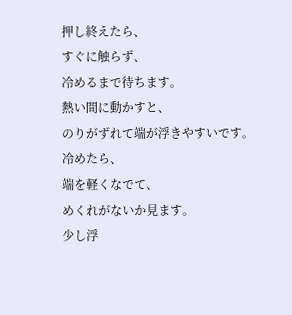押し終えたら、
すぐに触らず、
冷めるまで待ちます。
熱い間に動かすと、
のりがずれて端が浮きやすいです。
冷めたら、
端を軽くなでて、
めくれがないか見ます。
少し浮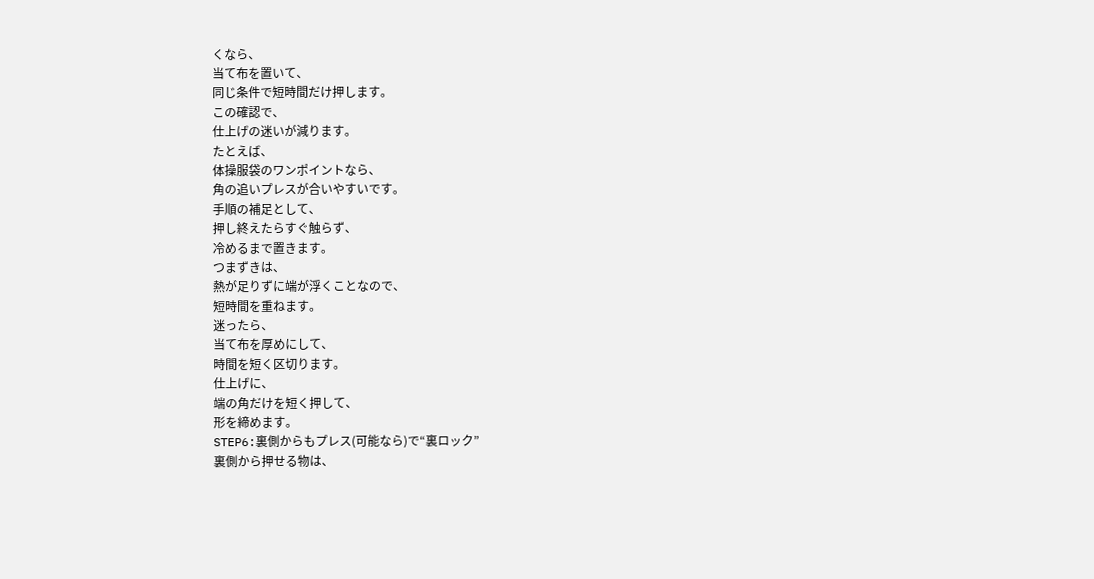くなら、
当て布を置いて、
同じ条件で短時間だけ押します。
この確認で、
仕上げの迷いが減ります。
たとえば、
体操服袋のワンポイントなら、
角の追いプレスが合いやすいです。
手順の補足として、
押し終えたらすぐ触らず、
冷めるまで置きます。
つまずきは、
熱が足りずに端が浮くことなので、
短時間を重ねます。
迷ったら、
当て布を厚めにして、
時間を短く区切ります。
仕上げに、
端の角だけを短く押して、
形を締めます。
STEP6:裏側からもプレス(可能なら)で“裏ロック”
裏側から押せる物は、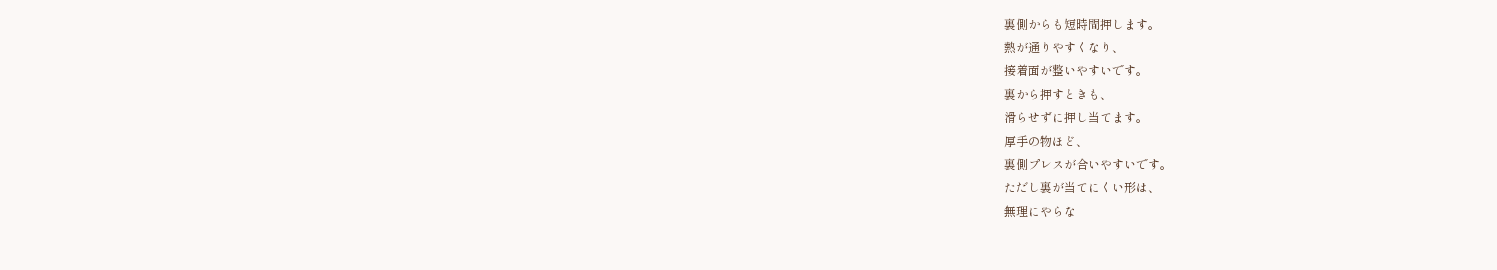裏側からも短時間押します。
熱が通りやすくなり、
接着面が整いやすいです。
裏から押すときも、
滑らせずに押し当てます。
厚手の物ほど、
裏側プレスが合いやすいです。
ただし裏が当てにくい形は、
無理にやらな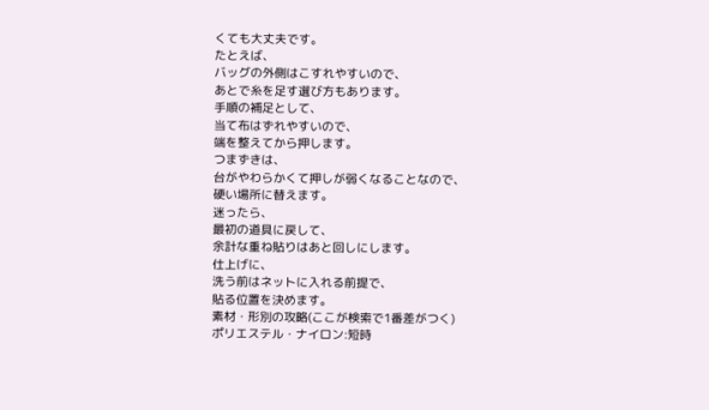くても大丈夫です。
たとえば、
バッグの外側はこすれやすいので、
あとで糸を足す選び方もあります。
手順の補足として、
当て布はずれやすいので、
端を整えてから押します。
つまずきは、
台がやわらかくて押しが弱くなることなので、
硬い場所に替えます。
迷ったら、
最初の道具に戻して、
余計な重ね貼りはあと回しにします。
仕上げに、
洗う前はネットに入れる前提で、
貼る位置を決めます。
素材・形別の攻略(ここが検索で1番差がつく)
ポリエステル・ナイロン:短時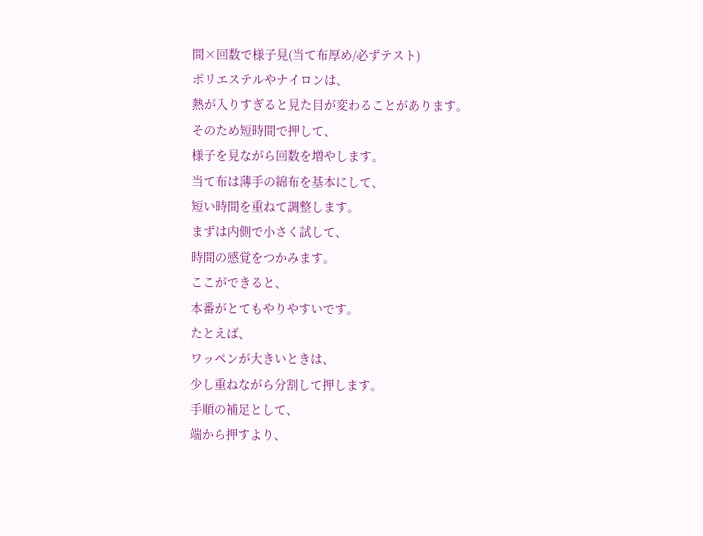間×回数で様子見(当て布厚め/必ずテスト)
ポリエステルやナイロンは、
熱が入りすぎると見た目が変わることがあります。
そのため短時間で押して、
様子を見ながら回数を増やします。
当て布は薄手の綿布を基本にして、
短い時間を重ねて調整します。
まずは内側で小さく試して、
時間の感覚をつかみます。
ここができると、
本番がとてもやりやすいです。
たとえば、
ワッペンが大きいときは、
少し重ねながら分割して押します。
手順の補足として、
端から押すより、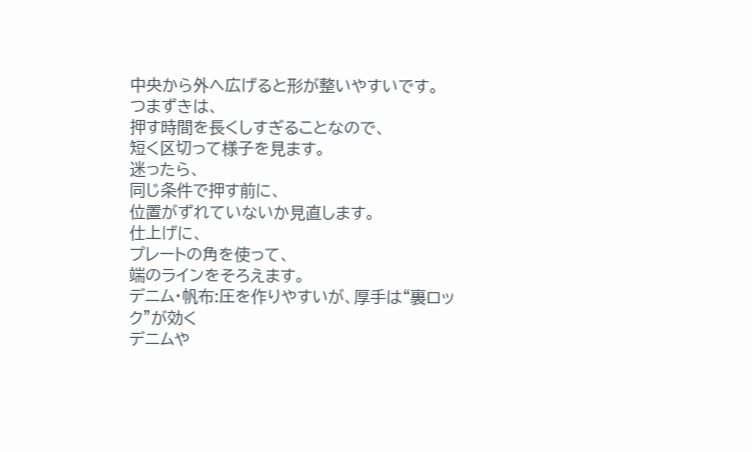中央から外へ広げると形が整いやすいです。
つまずきは、
押す時間を長くしすぎることなので、
短く区切って様子を見ます。
迷ったら、
同じ条件で押す前に、
位置がずれていないか見直します。
仕上げに、
プレートの角を使って、
端のラインをそろえます。
デニム・帆布:圧を作りやすいが、厚手は“裏ロック”が効く
デニムや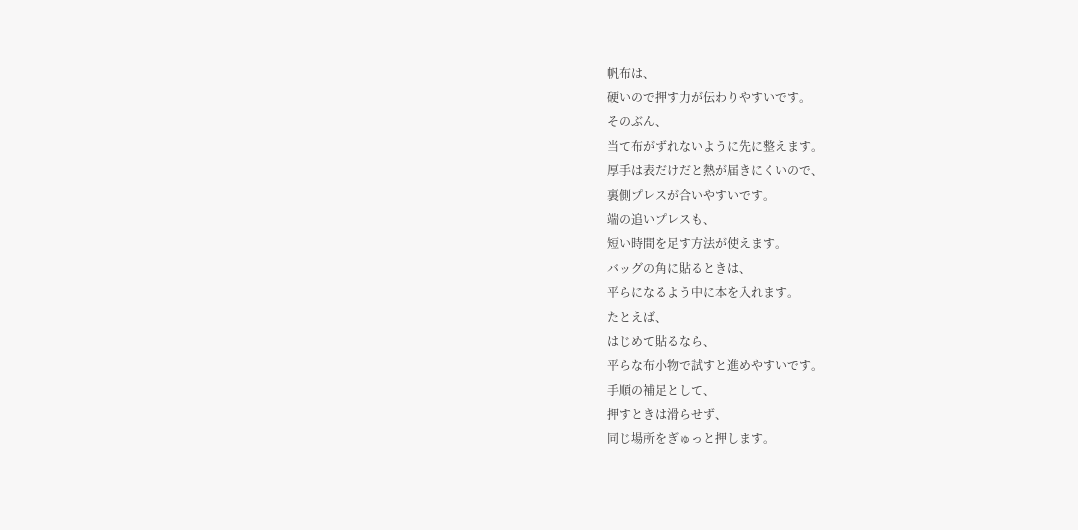帆布は、
硬いので押す力が伝わりやすいです。
そのぶん、
当て布がずれないように先に整えます。
厚手は表だけだと熱が届きにくいので、
裏側プレスが合いやすいです。
端の追いプレスも、
短い時間を足す方法が使えます。
バッグの角に貼るときは、
平らになるよう中に本を入れます。
たとえば、
はじめて貼るなら、
平らな布小物で試すと進めやすいです。
手順の補足として、
押すときは滑らせず、
同じ場所をぎゅっと押します。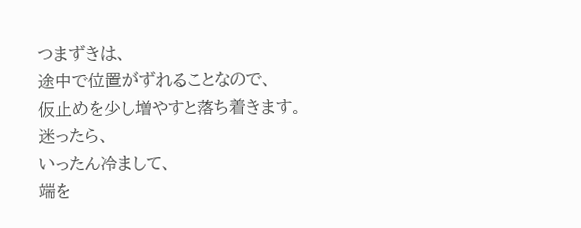つまずきは、
途中で位置がずれることなので、
仮止めを少し増やすと落ち着きます。
迷ったら、
いったん冷まして、
端を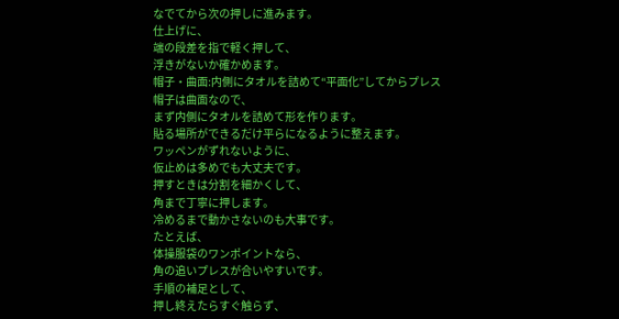なでてから次の押しに進みます。
仕上げに、
端の段差を指で軽く押して、
浮きがないか確かめます。
帽子・曲面:内側にタオルを詰めて“平面化”してからプレス
帽子は曲面なので、
まず内側にタオルを詰めて形を作ります。
貼る場所ができるだけ平らになるように整えます。
ワッペンがずれないように、
仮止めは多めでも大丈夫です。
押すときは分割を細かくして、
角まで丁寧に押します。
冷めるまで動かさないのも大事です。
たとえば、
体操服袋のワンポイントなら、
角の追いプレスが合いやすいです。
手順の補足として、
押し終えたらすぐ触らず、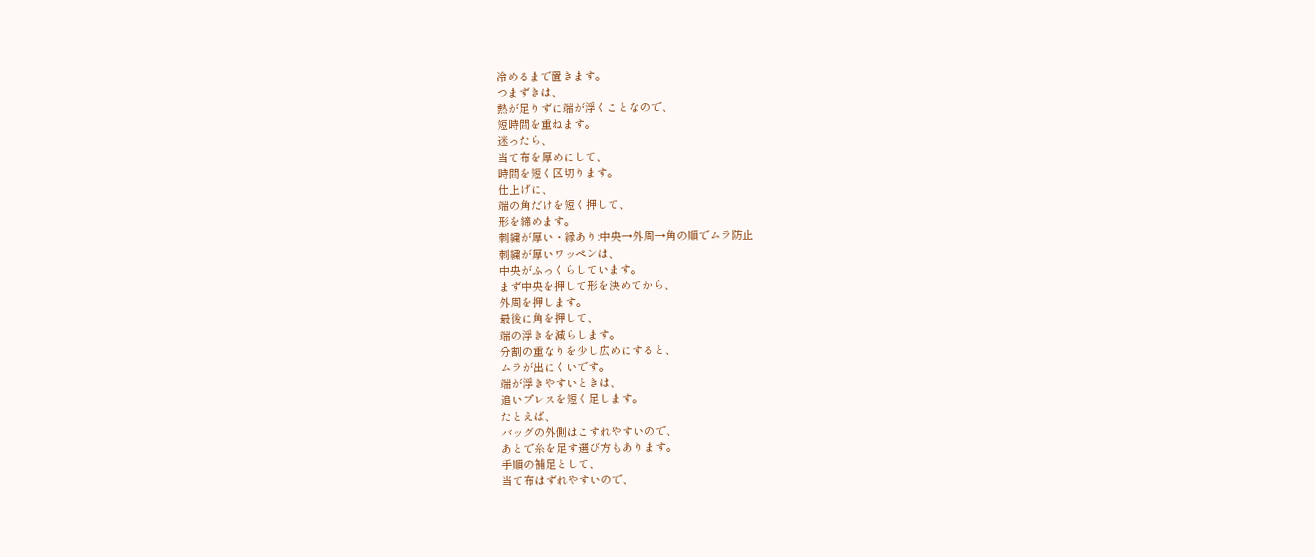冷めるまで置きます。
つまずきは、
熱が足りずに端が浮くことなので、
短時間を重ねます。
迷ったら、
当て布を厚めにして、
時間を短く区切ります。
仕上げに、
端の角だけを短く押して、
形を締めます。
刺繍が厚い・縁あり:中央→外周→角の順でムラ防止
刺繍が厚いワッペンは、
中央がふっくらしています。
まず中央を押して形を決めてから、
外周を押します。
最後に角を押して、
端の浮きを減らします。
分割の重なりを少し広めにすると、
ムラが出にくいです。
端が浮きやすいときは、
追いプレスを短く足します。
たとえば、
バッグの外側はこすれやすいので、
あとで糸を足す選び方もあります。
手順の補足として、
当て布はずれやすいので、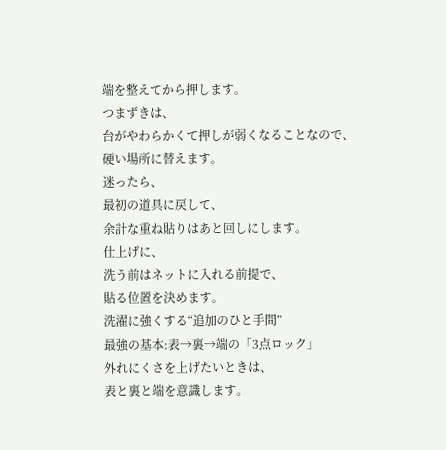端を整えてから押します。
つまずきは、
台がやわらかくて押しが弱くなることなので、
硬い場所に替えます。
迷ったら、
最初の道具に戻して、
余計な重ね貼りはあと回しにします。
仕上げに、
洗う前はネットに入れる前提で、
貼る位置を決めます。
洗濯に強くする“追加のひと手間”
最強の基本:表→裏→端の「3点ロック」
外れにくさを上げたいときは、
表と裏と端を意識します。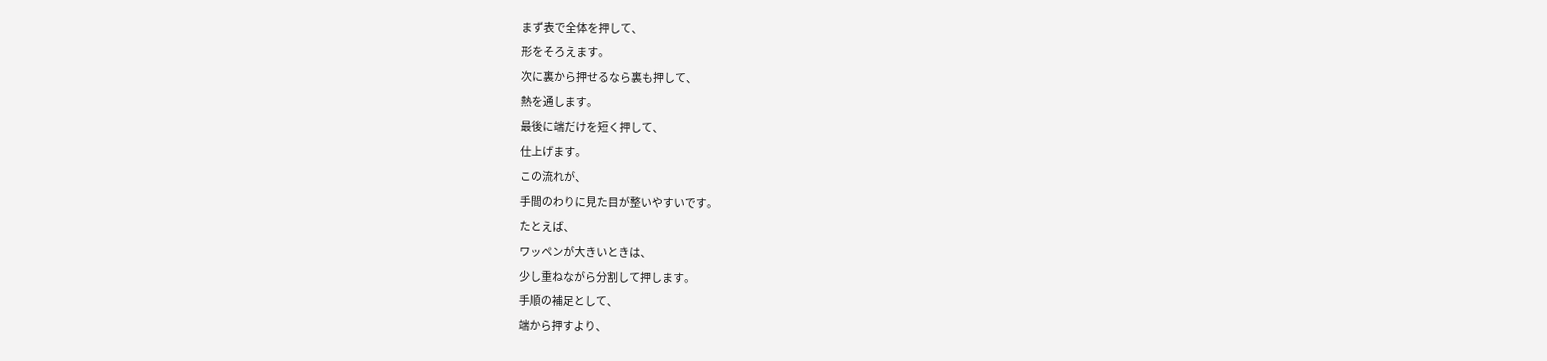まず表で全体を押して、
形をそろえます。
次に裏から押せるなら裏も押して、
熱を通します。
最後に端だけを短く押して、
仕上げます。
この流れが、
手間のわりに見た目が整いやすいです。
たとえば、
ワッペンが大きいときは、
少し重ねながら分割して押します。
手順の補足として、
端から押すより、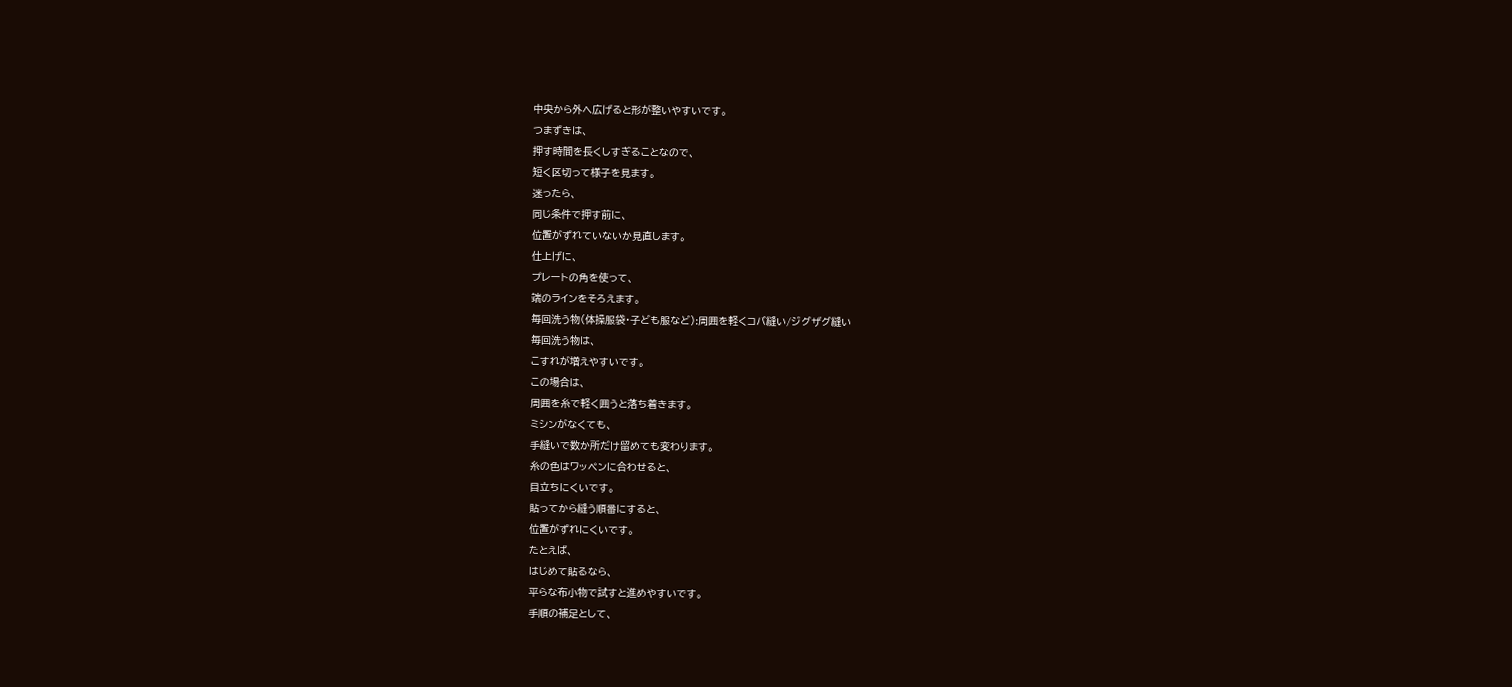中央から外へ広げると形が整いやすいです。
つまずきは、
押す時間を長くしすぎることなので、
短く区切って様子を見ます。
迷ったら、
同じ条件で押す前に、
位置がずれていないか見直します。
仕上げに、
プレートの角を使って、
端のラインをそろえます。
毎回洗う物(体操服袋・子ども服など):周囲を軽くコバ縫い/ジグザグ縫い
毎回洗う物は、
こすれが増えやすいです。
この場合は、
周囲を糸で軽く囲うと落ち着きます。
ミシンがなくても、
手縫いで数か所だけ留めても変わります。
糸の色はワッペンに合わせると、
目立ちにくいです。
貼ってから縫う順番にすると、
位置がずれにくいです。
たとえば、
はじめて貼るなら、
平らな布小物で試すと進めやすいです。
手順の補足として、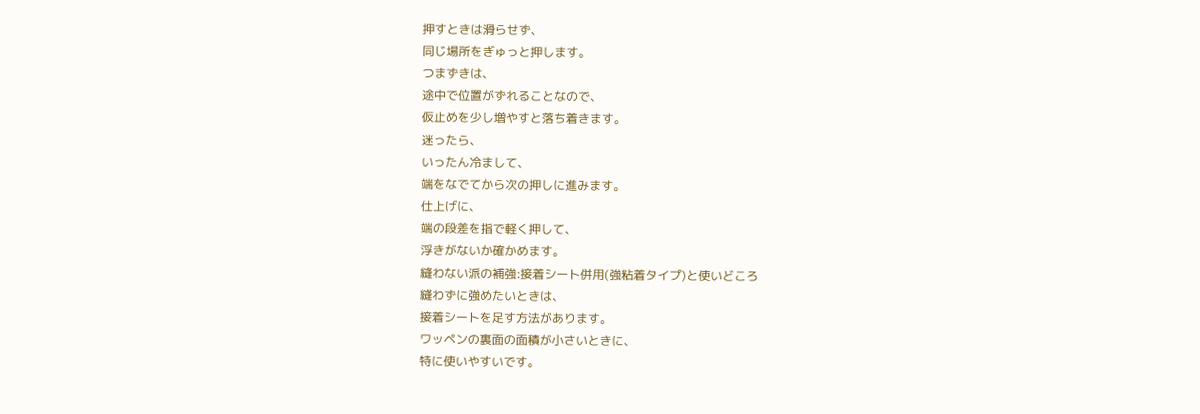押すときは滑らせず、
同じ場所をぎゅっと押します。
つまずきは、
途中で位置がずれることなので、
仮止めを少し増やすと落ち着きます。
迷ったら、
いったん冷まして、
端をなでてから次の押しに進みます。
仕上げに、
端の段差を指で軽く押して、
浮きがないか確かめます。
縫わない派の補強:接着シート併用(強粘着タイプ)と使いどころ
縫わずに強めたいときは、
接着シートを足す方法があります。
ワッペンの裏面の面積が小さいときに、
特に使いやすいです。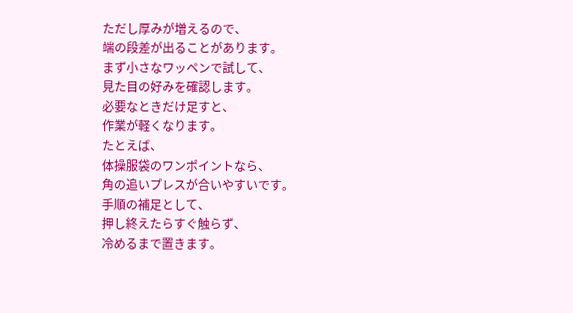ただし厚みが増えるので、
端の段差が出ることがあります。
まず小さなワッペンで試して、
見た目の好みを確認します。
必要なときだけ足すと、
作業が軽くなります。
たとえば、
体操服袋のワンポイントなら、
角の追いプレスが合いやすいです。
手順の補足として、
押し終えたらすぐ触らず、
冷めるまで置きます。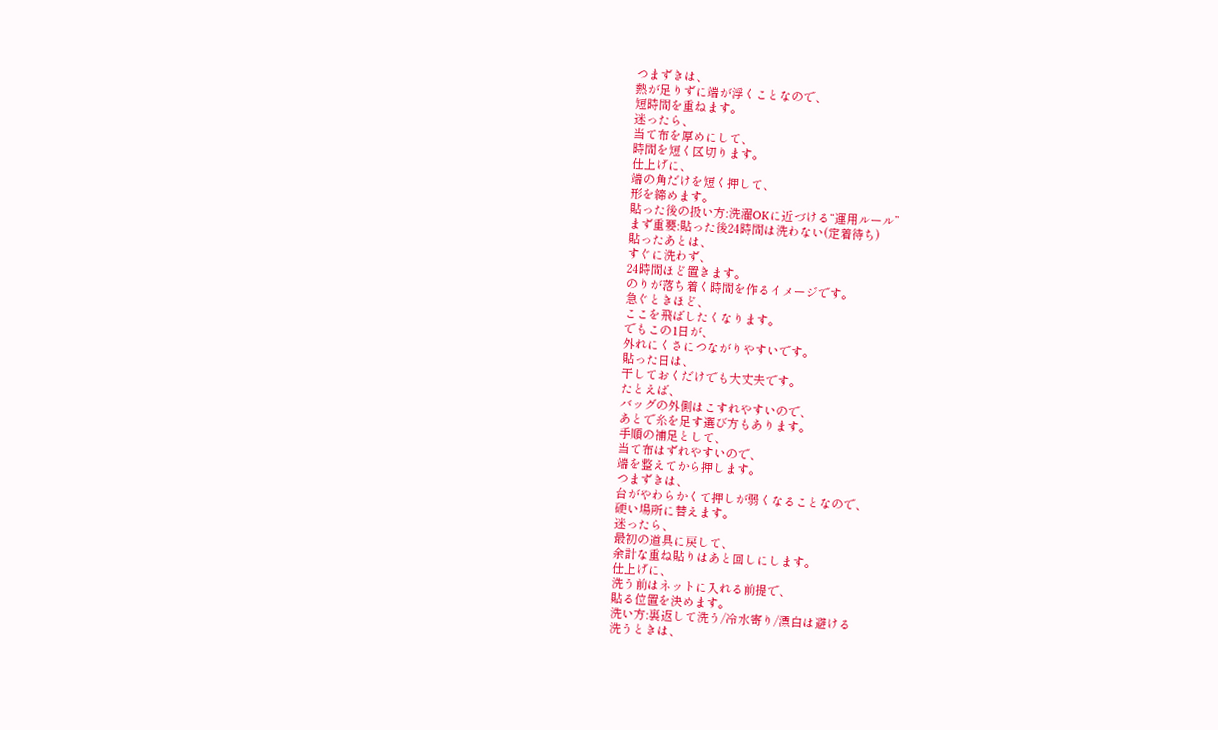つまずきは、
熱が足りずに端が浮くことなので、
短時間を重ねます。
迷ったら、
当て布を厚めにして、
時間を短く区切ります。
仕上げに、
端の角だけを短く押して、
形を締めます。
貼った後の扱い方:洗濯OKに近づける“運用ルール”
まず重要:貼った後24時間は洗わない(定着待ち)
貼ったあとは、
すぐに洗わず、
24時間ほど置きます。
のりが落ち着く時間を作るイメージです。
急ぐときほど、
ここを飛ばしたくなります。
でもこの1日が、
外れにくさにつながりやすいです。
貼った日は、
干しておくだけでも大丈夫です。
たとえば、
バッグの外側はこすれやすいので、
あとで糸を足す選び方もあります。
手順の補足として、
当て布はずれやすいので、
端を整えてから押します。
つまずきは、
台がやわらかくて押しが弱くなることなので、
硬い場所に替えます。
迷ったら、
最初の道具に戻して、
余計な重ね貼りはあと回しにします。
仕上げに、
洗う前はネットに入れる前提で、
貼る位置を決めます。
洗い方:裏返して洗う/冷水寄り/漂白は避ける
洗うときは、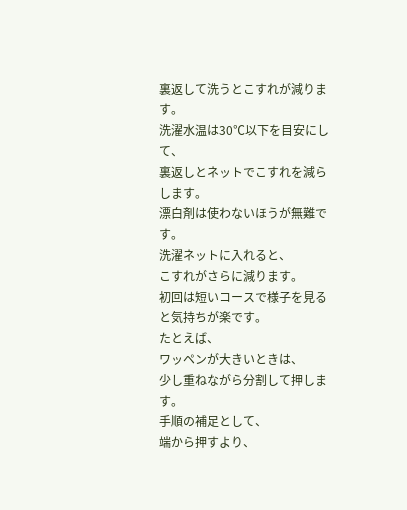裏返して洗うとこすれが減ります。
洗濯水温は30℃以下を目安にして、
裏返しとネットでこすれを減らします。
漂白剤は使わないほうが無難です。
洗濯ネットに入れると、
こすれがさらに減ります。
初回は短いコースで様子を見ると気持ちが楽です。
たとえば、
ワッペンが大きいときは、
少し重ねながら分割して押します。
手順の補足として、
端から押すより、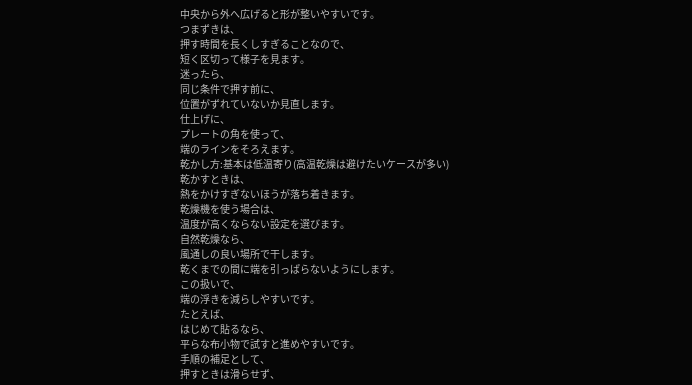中央から外へ広げると形が整いやすいです。
つまずきは、
押す時間を長くしすぎることなので、
短く区切って様子を見ます。
迷ったら、
同じ条件で押す前に、
位置がずれていないか見直します。
仕上げに、
プレートの角を使って、
端のラインをそろえます。
乾かし方:基本は低温寄り(高温乾燥は避けたいケースが多い)
乾かすときは、
熱をかけすぎないほうが落ち着きます。
乾燥機を使う場合は、
温度が高くならない設定を選びます。
自然乾燥なら、
風通しの良い場所で干します。
乾くまでの間に端を引っぱらないようにします。
この扱いで、
端の浮きを減らしやすいです。
たとえば、
はじめて貼るなら、
平らな布小物で試すと進めやすいです。
手順の補足として、
押すときは滑らせず、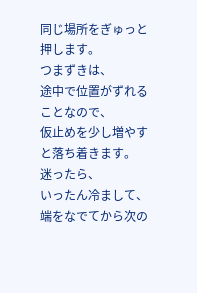同じ場所をぎゅっと押します。
つまずきは、
途中で位置がずれることなので、
仮止めを少し増やすと落ち着きます。
迷ったら、
いったん冷まして、
端をなでてから次の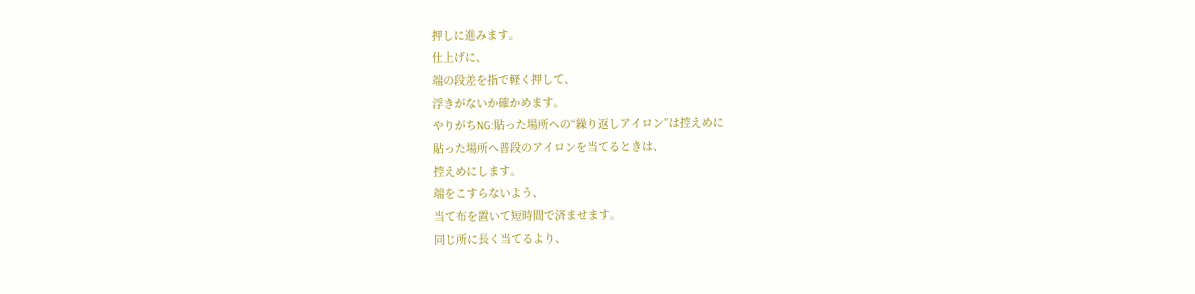押しに進みます。
仕上げに、
端の段差を指で軽く押して、
浮きがないか確かめます。
やりがちNG:貼った場所への“繰り返しアイロン”は控えめに
貼った場所へ普段のアイロンを当てるときは、
控えめにします。
端をこすらないよう、
当て布を置いて短時間で済ませます。
同じ所に長く当てるより、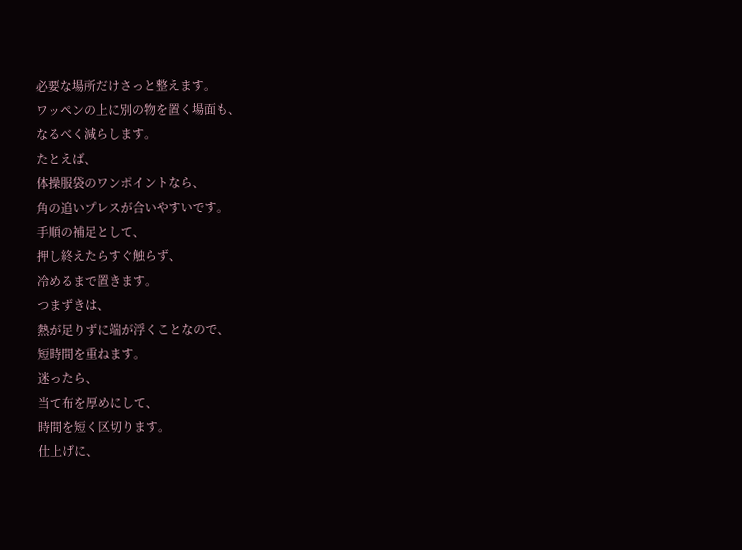必要な場所だけさっと整えます。
ワッペンの上に別の物を置く場面も、
なるべく減らします。
たとえば、
体操服袋のワンポイントなら、
角の追いプレスが合いやすいです。
手順の補足として、
押し終えたらすぐ触らず、
冷めるまで置きます。
つまずきは、
熱が足りずに端が浮くことなので、
短時間を重ねます。
迷ったら、
当て布を厚めにして、
時間を短く区切ります。
仕上げに、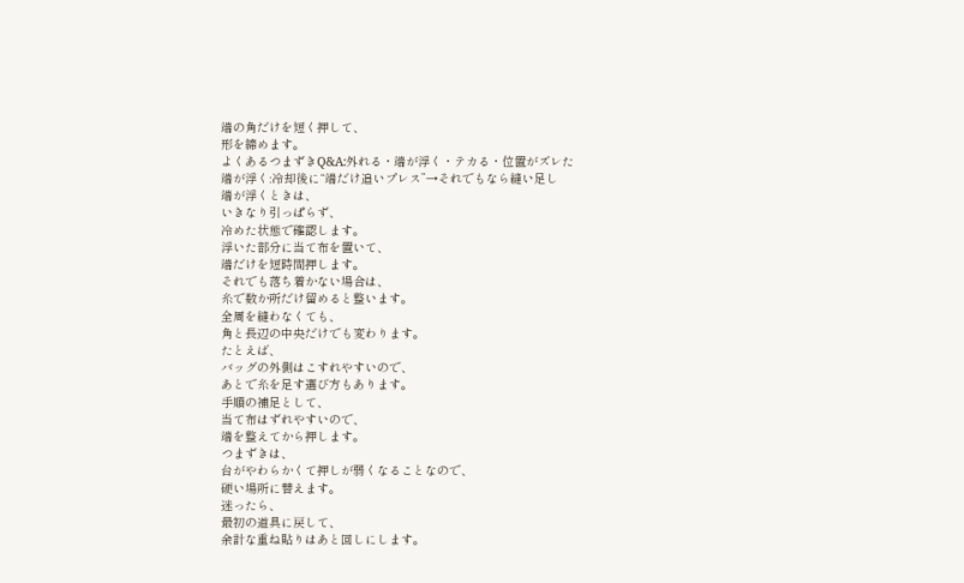端の角だけを短く押して、
形を締めます。
よくあるつまずきQ&A:外れる・端が浮く・テカる・位置がズレた
端が浮く:冷却後に“端だけ追いプレス”→それでもなら縫い足し
端が浮くときは、
いきなり引っぱらず、
冷めた状態で確認します。
浮いた部分に当て布を置いて、
端だけを短時間押します。
それでも落ち着かない場合は、
糸で数か所だけ留めると整います。
全周を縫わなくても、
角と長辺の中央だけでも変わります。
たとえば、
バッグの外側はこすれやすいので、
あとで糸を足す選び方もあります。
手順の補足として、
当て布はずれやすいので、
端を整えてから押します。
つまずきは、
台がやわらかくて押しが弱くなることなので、
硬い場所に替えます。
迷ったら、
最初の道具に戻して、
余計な重ね貼りはあと回しにします。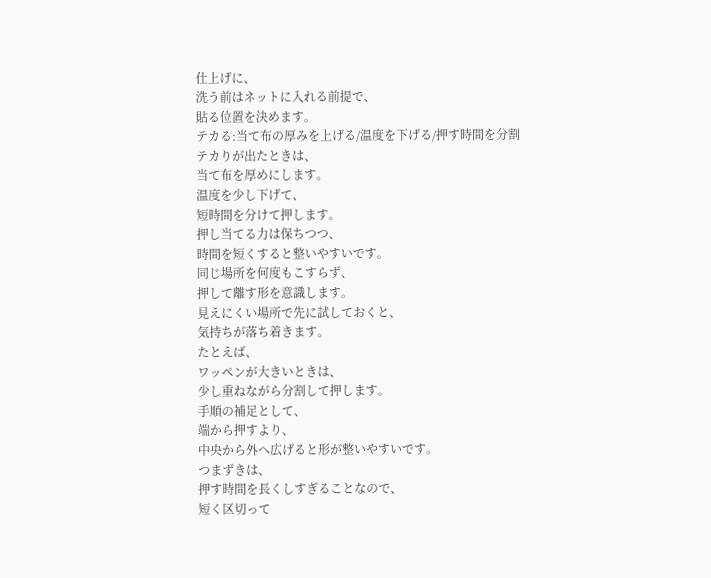仕上げに、
洗う前はネットに入れる前提で、
貼る位置を決めます。
テカる:当て布の厚みを上げる/温度を下げる/押す時間を分割
テカりが出たときは、
当て布を厚めにします。
温度を少し下げて、
短時間を分けて押します。
押し当てる力は保ちつつ、
時間を短くすると整いやすいです。
同じ場所を何度もこすらず、
押して離す形を意識します。
見えにくい場所で先に試しておくと、
気持ちが落ち着きます。
たとえば、
ワッペンが大きいときは、
少し重ねながら分割して押します。
手順の補足として、
端から押すより、
中央から外へ広げると形が整いやすいです。
つまずきは、
押す時間を長くしすぎることなので、
短く区切って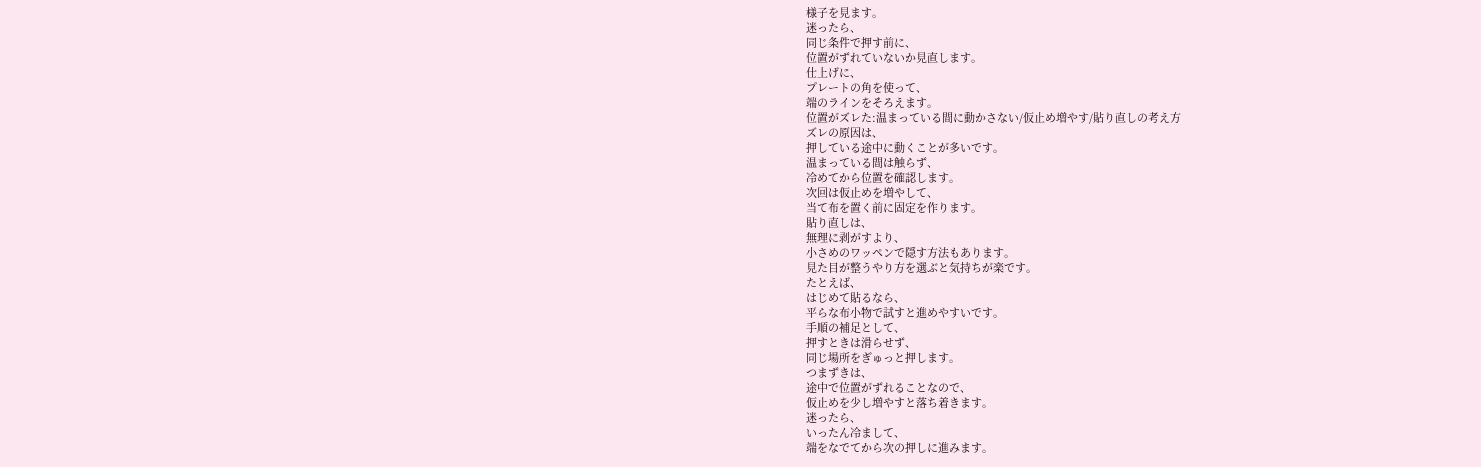様子を見ます。
迷ったら、
同じ条件で押す前に、
位置がずれていないか見直します。
仕上げに、
プレートの角を使って、
端のラインをそろえます。
位置がズレた:温まっている間に動かさない/仮止め増やす/貼り直しの考え方
ズレの原因は、
押している途中に動くことが多いです。
温まっている間は触らず、
冷めてから位置を確認します。
次回は仮止めを増やして、
当て布を置く前に固定を作ります。
貼り直しは、
無理に剥がすより、
小さめのワッペンで隠す方法もあります。
見た目が整うやり方を選ぶと気持ちが楽です。
たとえば、
はじめて貼るなら、
平らな布小物で試すと進めやすいです。
手順の補足として、
押すときは滑らせず、
同じ場所をぎゅっと押します。
つまずきは、
途中で位置がずれることなので、
仮止めを少し増やすと落ち着きます。
迷ったら、
いったん冷まして、
端をなでてから次の押しに進みます。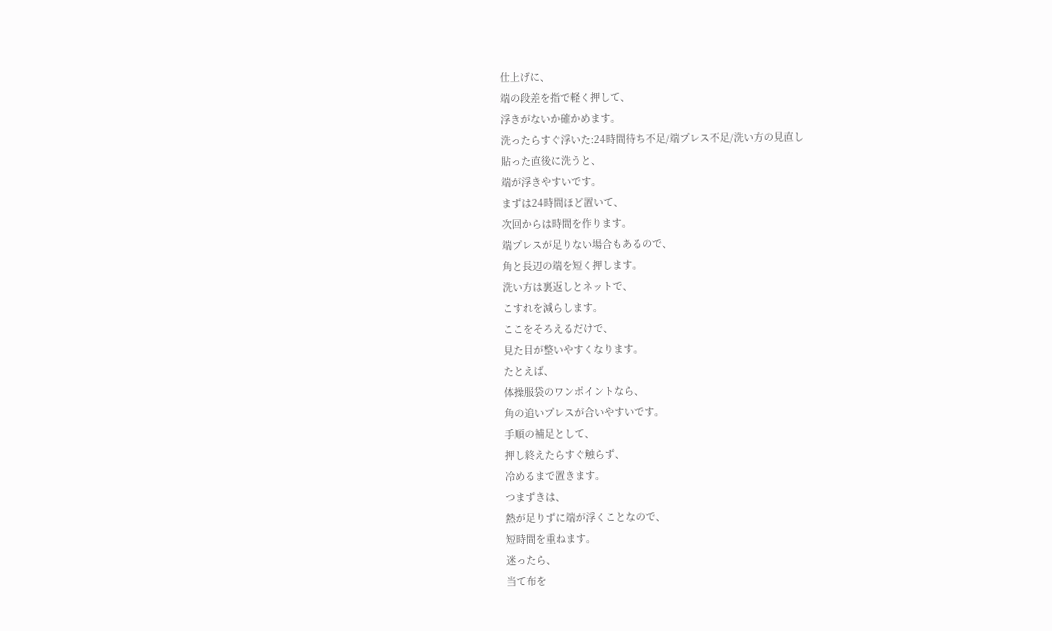仕上げに、
端の段差を指で軽く押して、
浮きがないか確かめます。
洗ったらすぐ浮いた:24時間待ち不足/端プレス不足/洗い方の見直し
貼った直後に洗うと、
端が浮きやすいです。
まずは24時間ほど置いて、
次回からは時間を作ります。
端プレスが足りない場合もあるので、
角と長辺の端を短く押します。
洗い方は裏返しとネットで、
こすれを減らします。
ここをそろえるだけで、
見た目が整いやすくなります。
たとえば、
体操服袋のワンポイントなら、
角の追いプレスが合いやすいです。
手順の補足として、
押し終えたらすぐ触らず、
冷めるまで置きます。
つまずきは、
熱が足りずに端が浮くことなので、
短時間を重ねます。
迷ったら、
当て布を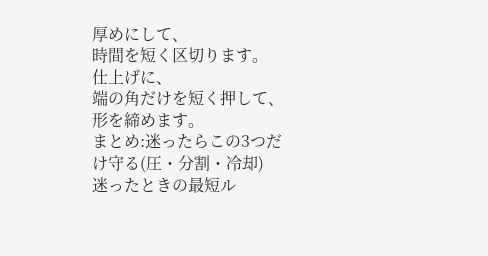厚めにして、
時間を短く区切ります。
仕上げに、
端の角だけを短く押して、
形を締めます。
まとめ:迷ったらこの3つだけ守る(圧・分割・冷却)
迷ったときの最短ル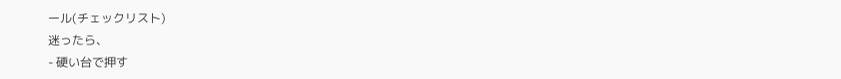ール(チェックリスト)
迷ったら、
- 硬い台で押す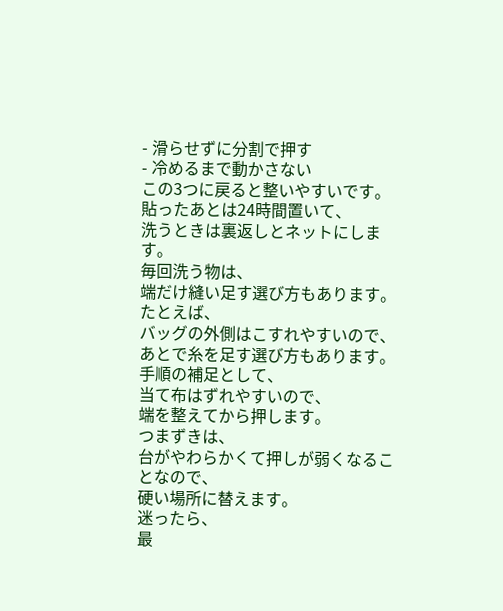- 滑らせずに分割で押す
- 冷めるまで動かさない
この3つに戻ると整いやすいです。
貼ったあとは24時間置いて、
洗うときは裏返しとネットにします。
毎回洗う物は、
端だけ縫い足す選び方もあります。
たとえば、
バッグの外側はこすれやすいので、
あとで糸を足す選び方もあります。
手順の補足として、
当て布はずれやすいので、
端を整えてから押します。
つまずきは、
台がやわらかくて押しが弱くなることなので、
硬い場所に替えます。
迷ったら、
最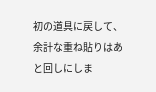初の道具に戻して、
余計な重ね貼りはあと回しにしま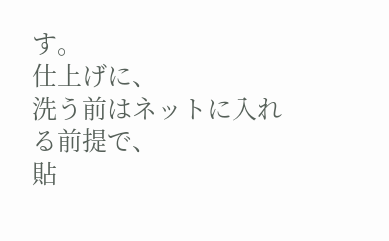す。
仕上げに、
洗う前はネットに入れる前提で、
貼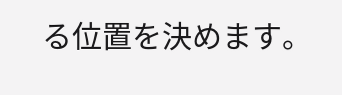る位置を決めます。